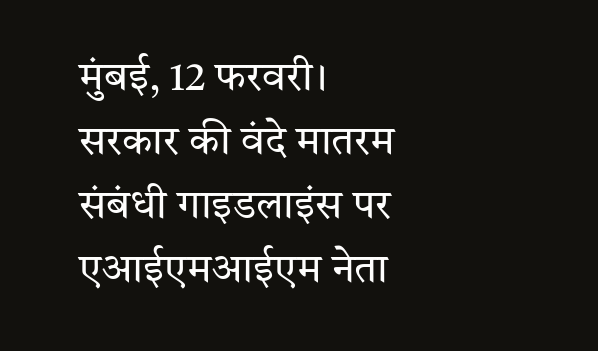मुंबई, 12 फरवरी। सरकार की वंदे मातरम संबंधी गाइडलाइंस पर एआईएमआईएम नेता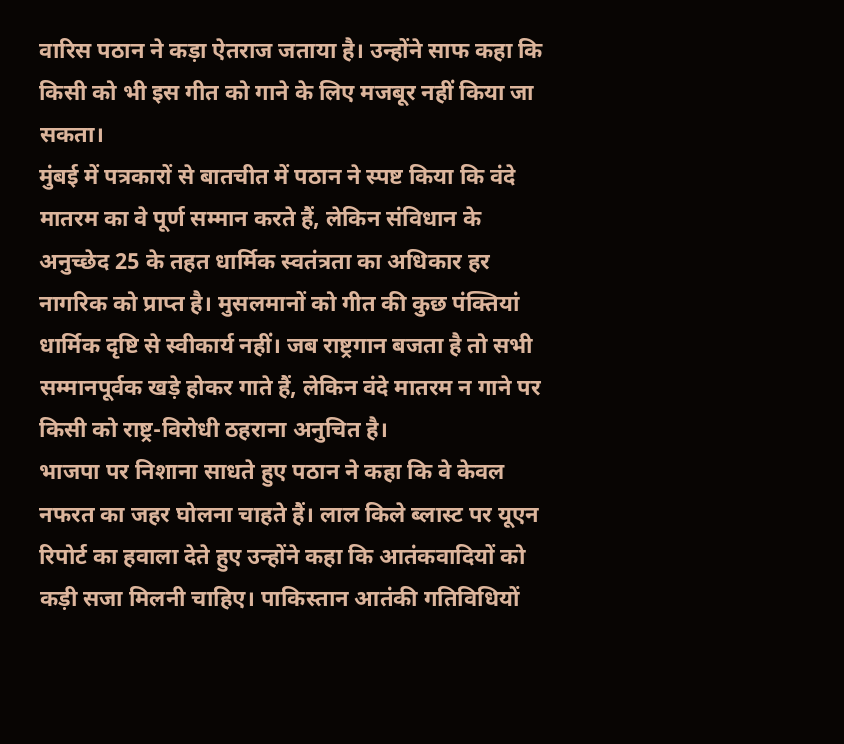वारिस पठान ने कड़ा ऐतराज जताया है। उन्होंने साफ कहा कि किसी को भी इस गीत को गाने के लिए मजबूर नहीं किया जा सकता।
मुंबई में पत्रकारों से बातचीत में पठान ने स्पष्ट किया कि वंदे मातरम का वे पूर्ण सम्मान करते हैं, लेकिन संविधान के अनुच्छेद 25 के तहत धार्मिक स्वतंत्रता का अधिकार हर नागरिक को प्राप्त है। मुसलमानों को गीत की कुछ पंक्तियां धार्मिक दृष्टि से स्वीकार्य नहीं। जब राष्ट्रगान बजता है तो सभी सम्मानपूर्वक खड़े होकर गाते हैं, लेकिन वंदे मातरम न गाने पर किसी को राष्ट्र-विरोधी ठहराना अनुचित है।
भाजपा पर निशाना साधते हुए पठान ने कहा कि वे केवल नफरत का जहर घोलना चाहते हैं। लाल किले ब्लास्ट पर यूएन रिपोर्ट का हवाला देते हुए उन्होंने कहा कि आतंकवादियों को कड़ी सजा मिलनी चाहिए। पाकिस्तान आतंकी गतिविधियों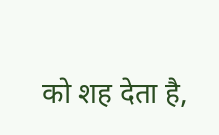को शह देता है,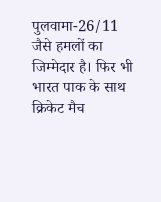पुलवामा-26/11 जैसे हमलों का जिम्मेदार है। फिर भी भारत पाक के साथ क्रिकेट मैच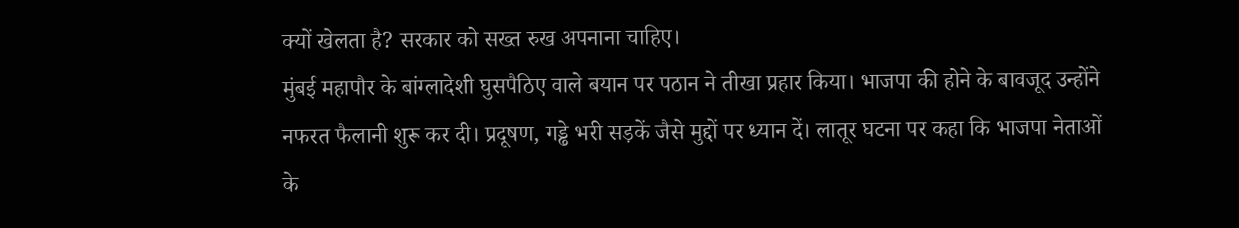क्यों खेलता है? सरकार को सख्त रुख अपनाना चाहिए।
मुंबई महापौर के बांग्लादेशी घुसपैठिए वाले बयान पर पठान ने तीखा प्रहार किया। भाजपा की होने के बावजूद उन्होंने नफरत फैलानी शुरू कर दी। प्रदूषण, गड्ढे भरी सड़कें जैसे मुद्दों पर ध्यान दें। लातूर घटना पर कहा कि भाजपा नेताओं के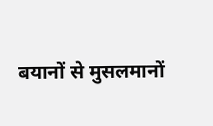बयानों से मुसलमानों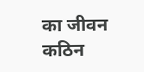का जीवन कठिन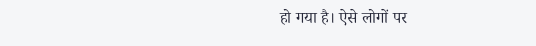हो गया है। ऐसे लोगों पर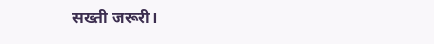सख्ती जरूरी।